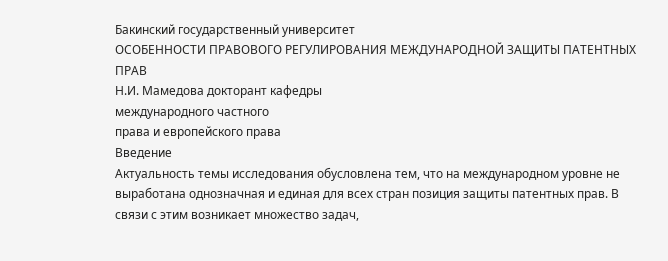Бакинский государственный университет
ОСОБЕННОСТИ ПРАВОВОГО РЕГУЛИРОВАНИЯ МЕЖДУНАРОДНОЙ ЗАЩИТЫ ПАТЕНТНЫХ ПРАВ
Н.И. Мамедова докторант кафедры
международного частного
права и европейского права
Введение
Актуальность темы исследования обусловлена тем, что на международном уровне не выработана однозначная и единая для всех стран позиция защиты патентных прав. В связи с этим возникает множество задач,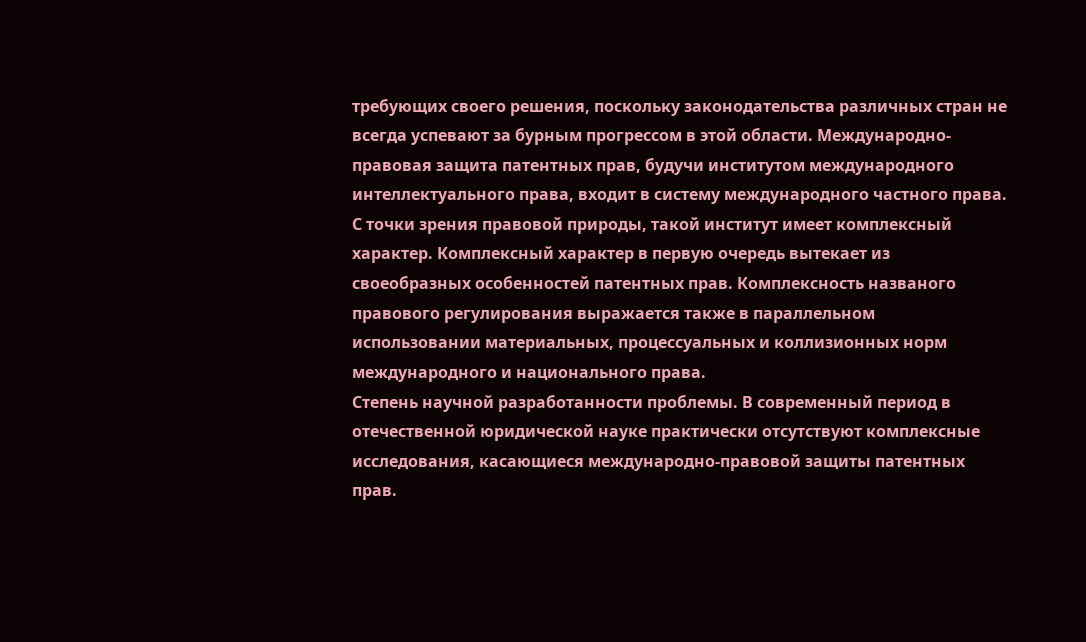требующих своего решения, поскольку законодательства различных стран не всегда успевают за бурным прогрессом в этой области. Международно-правовая защита патентных прав, будучи институтом международного интеллектуального права, входит в систему международного частного права. С точки зрения правовой природы, такой институт имеет комплексный характер. Комплексный характер в первую очередь вытекает из своеобразных особенностей патентных прав. Комплексность названого правового регулирования выражается также в параллельном использовании материальных, процессуальных и коллизионных норм международного и национального права.
Степень научной разработанности проблемы. В современный период в отечественной юридической науке практически отсутствуют комплексные исследования, касающиеся международно-правовой защиты патентных прав.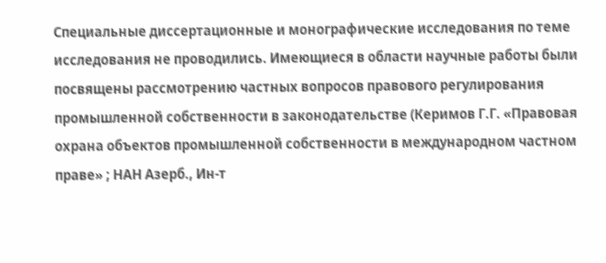Специальные диссертационные и монографические исследования по теме исследования не проводились. Имеющиеся в области научные работы были посвящены рассмотрению частных вопросов правового регулирования промышленной собственности в законодательстве (Керимов Г.Г. «Правовая охрана объектов промышленной собственности в международном частном праве» ; НАН Азерб., Ин-т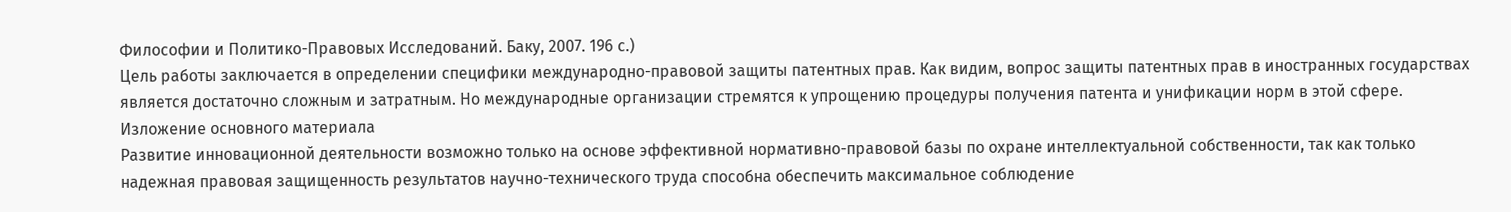Философии и Политико-Правовых Исследований. Баку, 2007. 196 с.)
Цель работы заключается в определении специфики международно-правовой защиты патентных прав. Как видим, вопрос защиты патентных прав в иностранных государствах является достаточно сложным и затратным. Но международные организации стремятся к упрощению процедуры получения патента и унификации норм в этой сфере.
Изложение основного материала
Развитие инновационной деятельности возможно только на основе эффективной нормативно-правовой базы по охране интеллектуальной собственности, так как только надежная правовая защищенность результатов научно-технического труда способна обеспечить максимальное соблюдение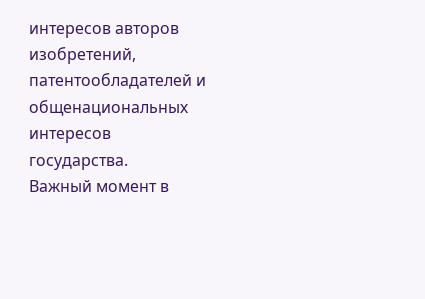интересов авторов изобретений, патентообладателей и общенациональных интересов государства.
Важный момент в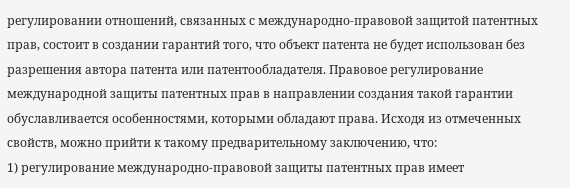регулировании отношений, связанных с международно-правовой защитой патентных прав, состоит в создании гарантий того, что объект патента не будет использован без разрешения автора патента или патентообладателя. Правовое регулирование международной защиты патентных прав в направлении создания такой гарантии обуславливается особенностями, которыми обладают права. Исходя из отмеченных свойств, можно прийти к такому предварительному заключению, что:
1) регулирование международно-правовой защиты патентных прав имеет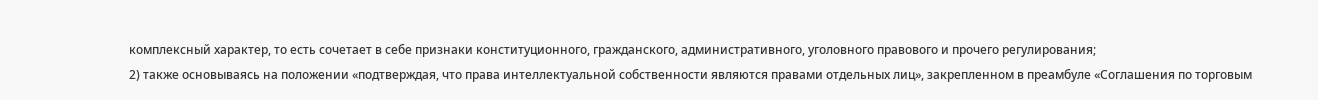комплексный характер, то есть сочетает в себе признаки конституционного, гражданского, административного, уголовного правового и прочего регулирования;
2) также основываясь на положении «подтверждая, что права интеллектуальной собственности являются правами отдельных лиц», закрепленном в преамбуле «Соглашения по торговым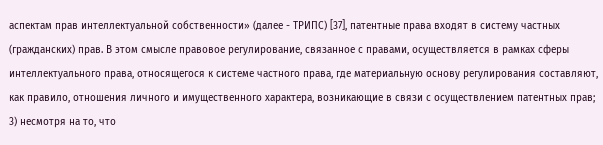аспектам прав интеллектуальной собственности» (далее - ТРИПС) [37], патентные права входят в систему частных (гражданских) прав. В этом смысле правовое регулирование, связанное с правами, осуществляется в рамках сферы интеллектуального права, относящегося к системе частного права, где материальную основу регулирования составляют, как правило, отношения личного и имущественного характера, возникающие в связи с осуществлением патентных прав;
3) несмотря на то, что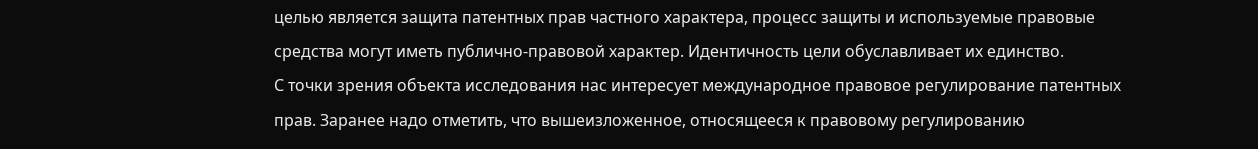целью является защита патентных прав частного характера, процесс защиты и используемые правовые средства могут иметь публично-правовой характер. Идентичность цели обуславливает их единство.
С точки зрения объекта исследования нас интересует международное правовое регулирование патентных прав. Заранее надо отметить, что вышеизложенное, относящееся к правовому регулированию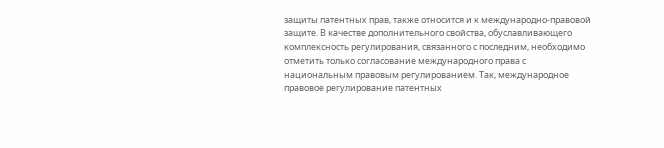защиты патентных прав, также относится и к международно-правовой защите. В качестве дополнительного свойства, обуславливающего комплексность регулирования, связанного с последним, необходимо отметить только согласование международного права с национальным правовым регулированием. Так, международное правовое регулирование патентных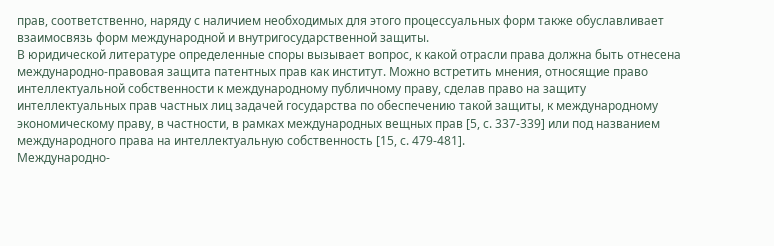прав, соответственно, наряду с наличием необходимых для этого процессуальных форм также обуславливает взаимосвязь форм международной и внутригосударственной защиты.
В юридической литературе определенные споры вызывает вопрос, к какой отрасли права должна быть отнесена международно-правовая защита патентных прав как институт. Можно встретить мнения, относящие право интеллектуальной собственности к международному публичному праву, сделав право на защиту интеллектуальных прав частных лиц задачей государства по обеспечению такой защиты, к международному экономическому праву, в частности, в рамках международных вещных прав [5, с. 337-339] или под названием международного права на интеллектуальную собственность [15, с. 479-481].
Международно-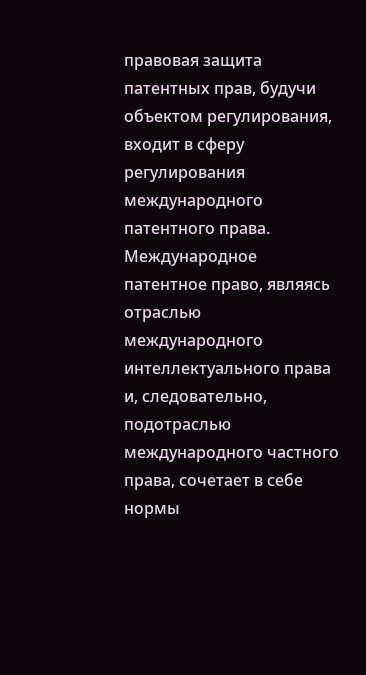правовая защита патентных прав, будучи объектом регулирования, входит в сферу регулирования международного патентного права. Международное патентное право, являясь отраслью международного интеллектуального права и, следовательно, подотраслью международного частного права, сочетает в себе нормы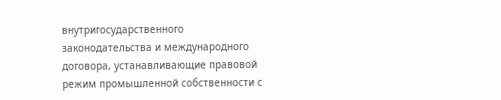внутригосударственного законодательства и международного договора, устанавливающие правовой режим промышленной собственности с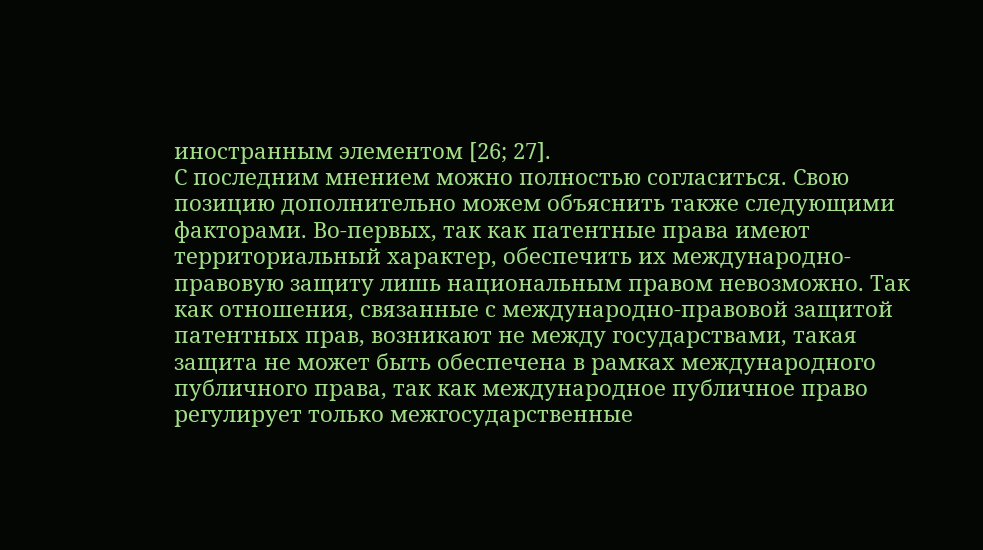иностранным элементом [26; 27].
С последним мнением можно полностью согласиться. Свою позицию дополнительно можем объяснить также следующими факторами. Во-первых, так как патентные права имеют территориальный характер, обеспечить их международно-правовую защиту лишь национальным правом невозможно. Так как отношения, связанные с международно-правовой защитой патентных прав, возникают не между государствами, такая защита не может быть обеспечена в рамках международного публичного права, так как международное публичное право регулирует только межгосударственные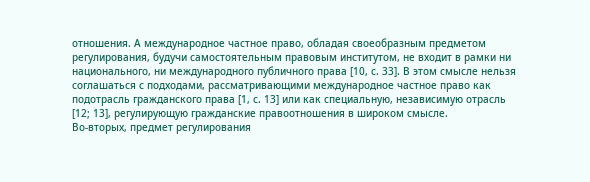отношения. А международное частное право, обладая своеобразным предметом регулирования, будучи самостоятельным правовым институтом, не входит в рамки ни национального, ни международного публичного права [10, с. 33]. В этом смысле нельзя соглашаться с подходами, рассматривающими международное частное право как подотрасль гражданского права [1, с. 13] или как специальную, независимую отрасль [12; 13], регулирующую гражданские правоотношения в широком смысле.
Во-вторых, предмет регулирования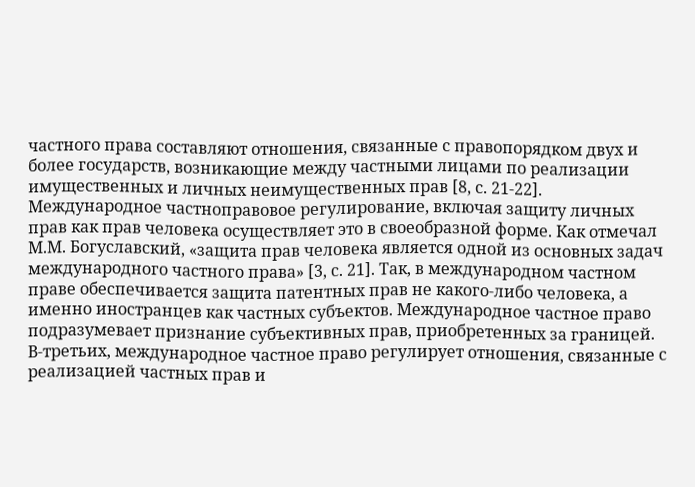частного права составляют отношения, связанные с правопорядком двух и более государств, возникающие между частными лицами по реализации имущественных и личных неимущественных прав [8, с. 21-22]. Международное частноправовое регулирование, включая защиту личных прав как прав человека осуществляет это в своеобразной форме. Как отмечал М.М. Богуславский, «защита прав человека является одной из основных задач международного частного права» [3, с. 21]. Так, в международном частном праве обеспечивается защита патентных прав не какого-либо человека, а именно иностранцев как частных субъектов. Международное частное право подразумевает признание субъективных прав, приобретенных за границей.
В-третьих, международное частное право регулирует отношения, связанные с реализацией частных прав и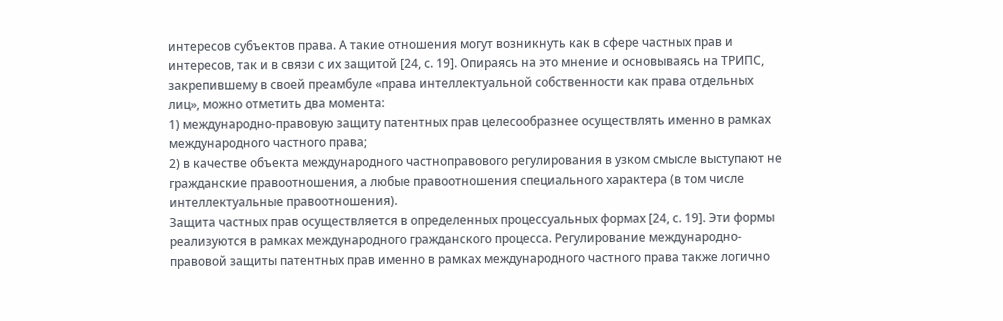интересов субъектов права. А такие отношения могут возникнуть как в сфере частных прав и интересов, так и в связи с их защитой [24, с. 19]. Опираясь на это мнение и основываясь на ТРИПС, закрепившему в своей преамбуле «права интеллектуальной собственности как права отдельных лиц», можно отметить два момента:
1) международно-правовую защиту патентных прав целесообразнее осуществлять именно в рамках международного частного права;
2) в качестве объекта международного частноправового регулирования в узком смысле выступают не гражданские правоотношения, а любые правоотношения специального характера (в том числе интеллектуальные правоотношения).
Защита частных прав осуществляется в определенных процессуальных формах [24, с. 19]. Эти формы реализуются в рамках международного гражданского процесса. Регулирование международно-правовой защиты патентных прав именно в рамках международного частного права также логично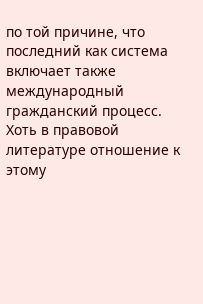по той причине, что последний как система включает также международный гражданский процесс. Хоть в правовой литературе отношение к этому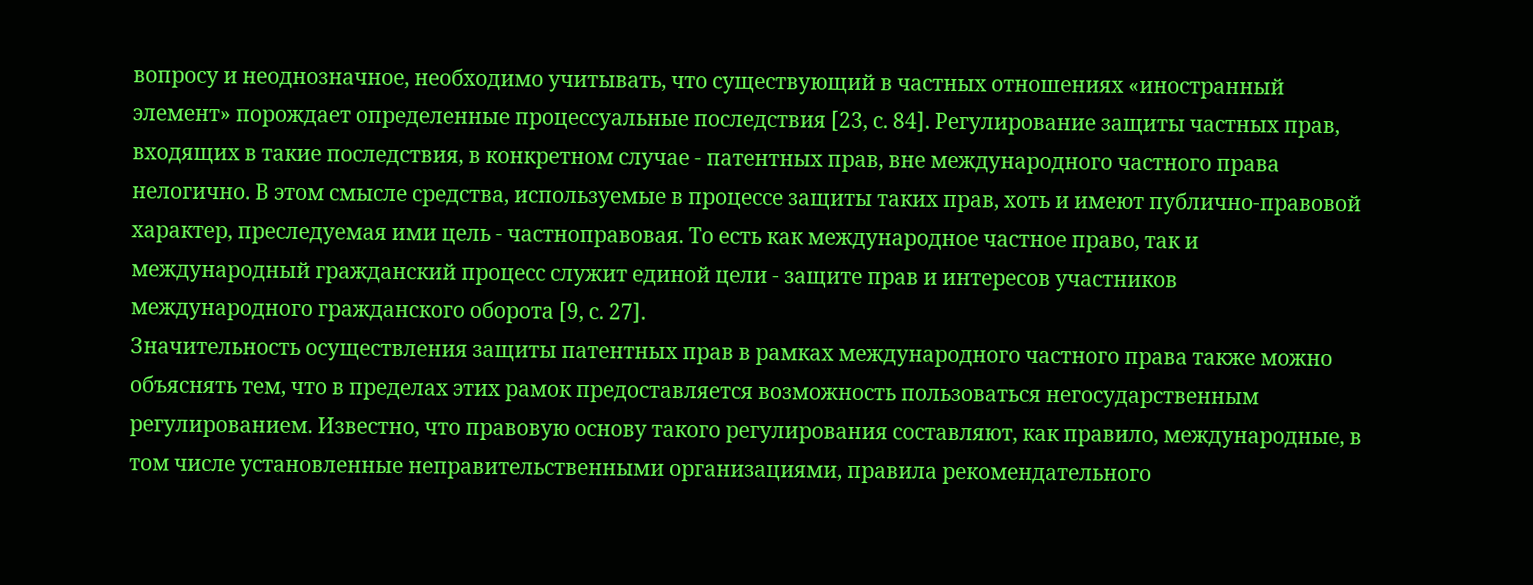вопросу и неоднозначное, необходимо учитывать, что существующий в частных отношениях «иностранный элемент» порождает определенные процессуальные последствия [23, с. 84]. Регулирование защиты частных прав, входящих в такие последствия, в конкретном случае - патентных прав, вне международного частного права нелогично. В этом смысле средства, используемые в процессе защиты таких прав, хоть и имеют публично-правовой характер, преследуемая ими цель - частноправовая. То есть как международное частное право, так и международный гражданский процесс служит единой цели - защите прав и интересов участников международного гражданского оборота [9, с. 27].
Значительность осуществления защиты патентных прав в рамках международного частного права также можно объяснять тем, что в пределах этих рамок предоставляется возможность пользоваться негосударственным регулированием. Известно, что правовую основу такого регулирования составляют, как правило, международные, в том числе установленные неправительственными организациями, правила рекомендательного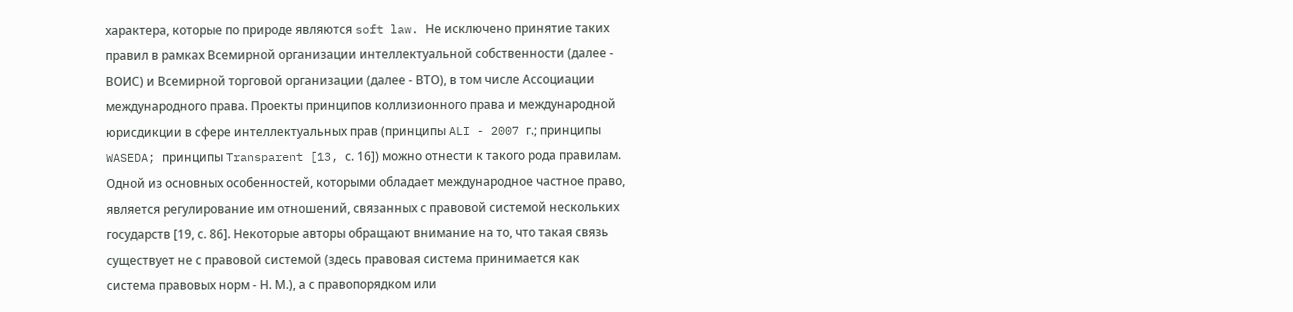характера, которые по природе являются soft law. Не исключено принятие таких правил в рамках Всемирной организации интеллектуальной собственности (далее - ВОИС) и Всемирной торговой организации (далее - ВТО), в том числе Ассоциации международного права. Проекты принципов коллизионного права и международной юрисдикции в сфере интеллектуальных прав (принципы ALI - 2007 г.; принципы WASEDA; принципы Transparent [13, с. 16]) можно отнести к такого рода правилам.
Одной из основных особенностей, которыми обладает международное частное право, является регулирование им отношений, связанных с правовой системой нескольких государств [19, с. 86]. Некоторые авторы обращают внимание на то, что такая связь существует не с правовой системой (здесь правовая система принимается как система правовых норм - Н. М.), а с правопорядком или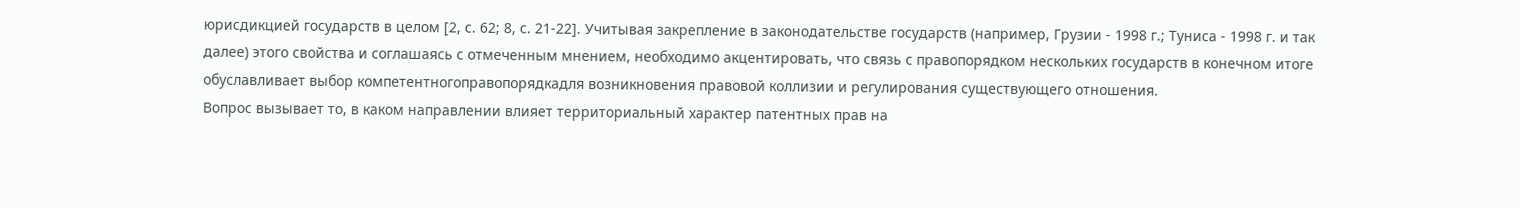юрисдикцией государств в целом [2, с. 62; 8, с. 21-22]. Учитывая закрепление в законодательстве государств (например, Грузии - 1998 г.; Туниса - 1998 г. и так далее) этого свойства и соглашаясь с отмеченным мнением, необходимо акцентировать, что связь с правопорядком нескольких государств в конечном итоге обуславливает выбор компетентногоправопорядкадля возникновения правовой коллизии и регулирования существующего отношения.
Вопрос вызывает то, в каком направлении влияет территориальный характер патентных прав на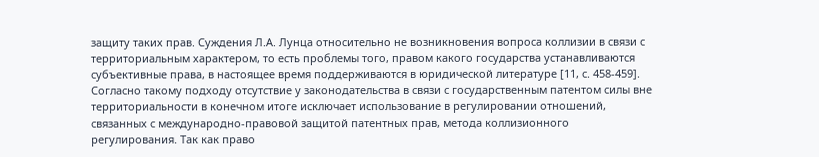защиту таких прав. Суждения Л.А. Лунца относительно не возникновения вопроса коллизии в связи с территориальным характером, то есть проблемы того, правом какого государства устанавливаются субъективные права, в настоящее время поддерживаются в юридической литературе [11, с. 458-459]. Согласно такому подходу отсутствие у законодательства в связи с государственным патентом силы вне территориальности в конечном итоге исключает использование в регулировании отношений, связанных с международно-правовой защитой патентных прав, метода коллизионного регулирования. Так как право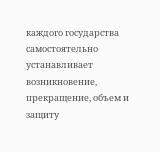каждого государства самостоятельно устанавливает возникновение, прекращение, объем и защиту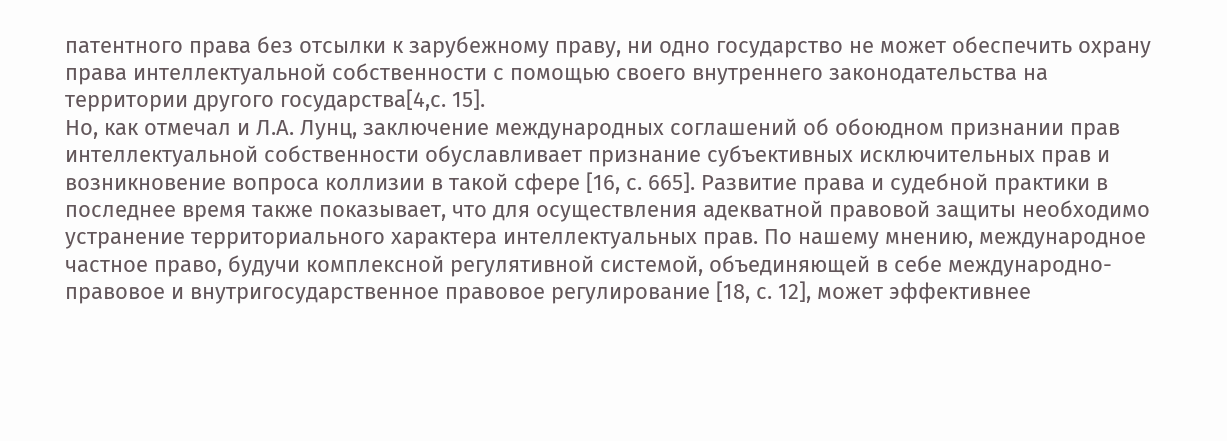патентного права без отсылки к зарубежному праву, ни одно государство не может обеспечить охрану права интеллектуальной собственности с помощью своего внутреннего законодательства на территории другого государства[4,с. 15].
Но, как отмечал и Л.А. Лунц, заключение международных соглашений об обоюдном признании прав интеллектуальной собственности обуславливает признание субъективных исключительных прав и возникновение вопроса коллизии в такой сфере [16, с. 665]. Развитие права и судебной практики в последнее время также показывает, что для осуществления адекватной правовой защиты необходимо устранение территориального характера интеллектуальных прав. По нашему мнению, международное частное право, будучи комплексной регулятивной системой, объединяющей в себе международно-правовое и внутригосударственное правовое регулирование [18, с. 12], может эффективнее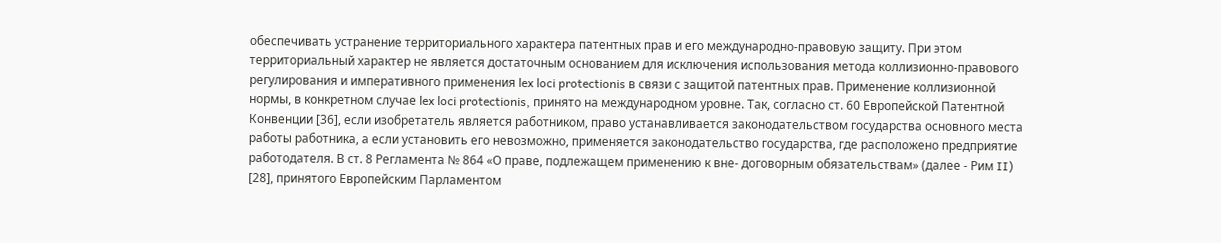обеспечивать устранение территориального характера патентных прав и его международно-правовую защиту. При этом территориальный характер не является достаточным основанием для исключения использования метода коллизионно-правового регулирования и императивного применения lex loci protectionis в связи с защитой патентных прав. Применение коллизионной нормы, в конкретном случае lex loci protectionis, принято на международном уровне. Так, согласно ст. 60 Европейской Патентной Конвенции [36], если изобретатель является работником, право устанавливается законодательством государства основного места работы работника, а если установить его невозможно, применяется законодательство государства, где расположено предприятие работодателя. В ст. 8 Регламента № 864 «О праве, подлежащем применению к вне- договорным обязательствам» (далее - Рим II) [28], принятого Европейским Парламентом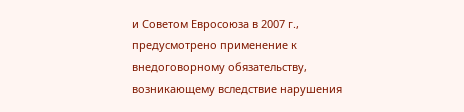и Советом Евросоюза в 2007 г., предусмотрено применение к внедоговорному обязательству, возникающему вследствие нарушения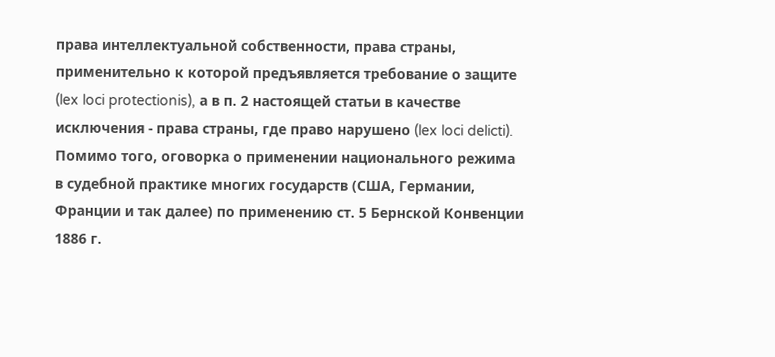права интеллектуальной собственности, права страны, применительно к которой предъявляется требование о защите (lex loci protectionis), а в п. 2 настоящей статьи в качестве исключения - права страны, где право нарушено (lex loci delicti). Помимо того, оговорка о применении национального режима в судебной практике многих государств (США, Германии, Франции и так далее) по применению ст. 5 Бернской Конвенции 1886 г.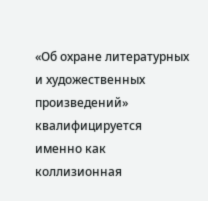«Об охране литературных и художественных произведений» квалифицируется именно как коллизионная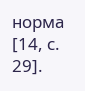норма [14, с. 29].